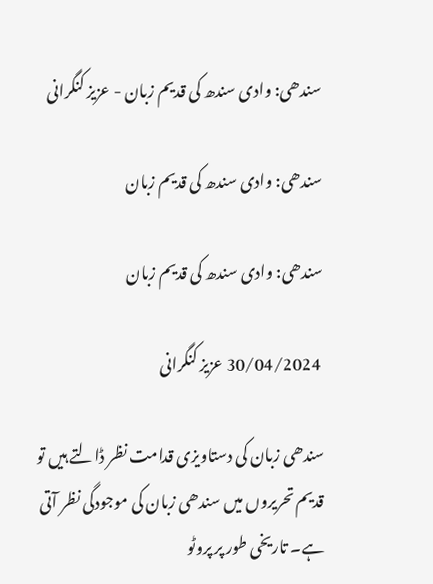سندھی: وادی سندھ کی قدیم زبان - عزیز کنگرانی

سندھی: وادی سندھ کی قدیم زبان

سندھی: وادی سندھ کی قدیم زبان

 30/04/2024 عزیز کنگرانی

سندھی زبان کی دستاویزی قدامت نظر ڈالتے ہیں تو قدیم تحریروں میں سندھی زبان کی موجودگی نظر آتی ہے۔ تاریخی طور پر پروٹو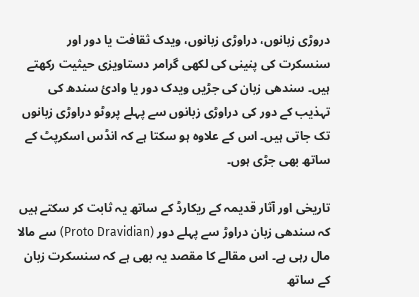دروڑی زبانوں، دراوڑی زبانوں، ویدک ثقافت یا دور اور سنسکرت کی پنینی کی لکھی گرامر دستاویزی حیثیت رکھتے ہیں۔ سندھی زبان کی جڑیں ویدک دور یا وادیٔ سندھ کی تہذیب کے دور کی دراوڑی زبانوں سے پہلے پروٹو دراوڑی زبانوں تک جاتی ہیں۔ اس کے علاوہ ہو سکتا ہے کہ انڈس اسکرپٹ کے ساتھ بھی جڑی ہوں۔

تاریخی اور آثار قدیمہ کے ریکارڈ کے ساتھ یہ ثابت کر سکتے ہیں کہ سندھی زبان دراوڑ سے پہلے دور (Proto Dravidian) سے مالا مال رہی ہے۔ اس مقالے کا مقصد یہ بھی ہے کہ سنسکرت زبان کے ساتھ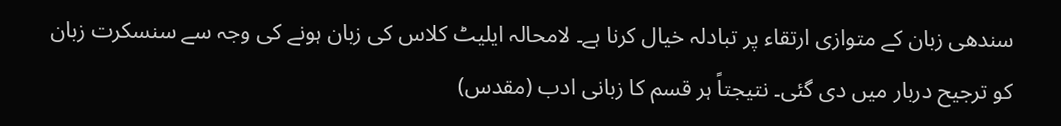سندھی زبان کے متوازی ارتقاء پر تبادلہ خیال کرنا ہے۔ لامحالہ ایلیٹ کلاس کی زبان ہونے کی وجہ سے سنسکرت زبان کو ترجیح دربار میں دی گئی۔ نتیجتاً ہر قسم کا زبانی ادب (مقدس)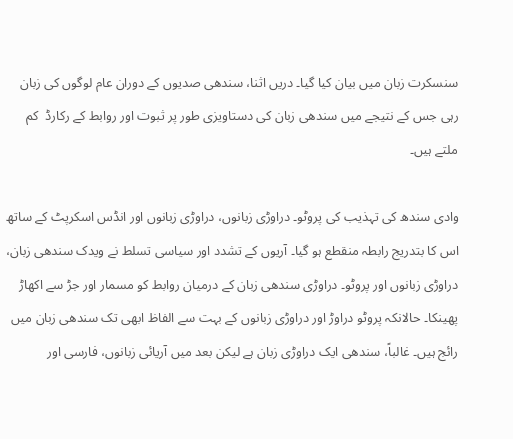سنسکرت زبان میں بیان کیا گیا۔ دریں اثنا، سندھی صدیوں کے دوران عام لوگوں کی زبان رہی جس کے نتیجے میں سندھی زبان کی دستاویزی طور پر ثبوت اور روابط کے رکارڈ  کم ملتے ہیں۔

وادی سندھ کی تہذیب کی پروٹو۔ دراوڑی زبانوں، دراوڑی زبانوں اور انڈس اسکرپٹ کے ساتھ اس کا بتدریج رابطہ منقطع ہو گیا۔ آریوں کے تشدد اور سیاسی تسلط نے ویدک سندھی زبان، دراوڑی زبانوں اور پروٹو۔ دراوڑی سندھی زبان کے درمیان روابط کو مسمار اور جڑ سے اکھاڑ پھینکا۔ حالانکہ پروٹو دراوڑ اور دراوڑی زبانوں کے بہت سے الفاظ ابھی تک سندھی زبان میں رائج ہیں۔ غالباً، سندھی ایک دراوڑی زبان ہے لیکن بعد میں آریائی زبانوں، فارسی اور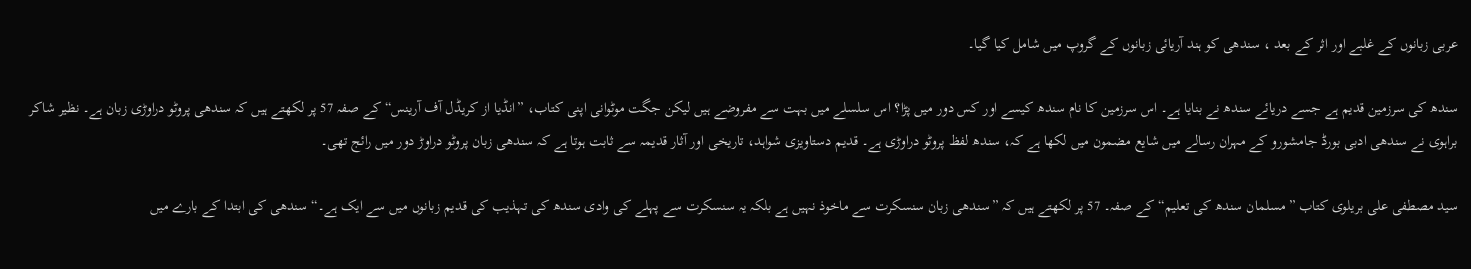عربی زبانوں کے غلبے اور اثر کے بعد ، سندھی کو ہند آریائی زبانوں کے گروپ میں شامل کیا گیا۔

سندھ کی سرزمین قدیم ہے جسے دریائے سندھ نے بنایا ہے۔ اس سرزمین کا نام سندھ کیسے اور کس دور میں پڑا؟ اس سلسلے میں بہت سے مفروضے ہیں لیکن جگت موٹوانی اپنی کتاب، ”انڈیا از کریڈل آف آرینس“ کے صفہ 57 پر لکھتے ہیں کہ سندھی پروٹو دراوڑی زبان ہے۔ نظیر شاکر براہوی نے سندھی ادبی بورڈ جامشورو کے مہران رسالے میں شایع مضمون میں لکھا ہے کہ، سندھ لفظ پروٹو دراوڑی ہے۔ قدیم دستاویزی شواہد، تاریخی اور آثار قدیمہ سے ثابت ہوتا ہے کہ سندھی زبان پروٹو دراوڑ دور میں رائج تھی۔

سید مصطفی علی بریلوی کتاب ”مسلمان سندھ کی تعلیم“ کے صفہ۔ 57 پر لکھتے ہیں کہ ”سندھی زبان سنسکرت سے ماخوذ نہیں ہے بلکہ یہ سنسکرت سے پہلے کی وادی سندھ کی تہذیب کی قدیم زبانوں میں سے ایک ہے۔“ سندھی کی ابتدا کے بارے میں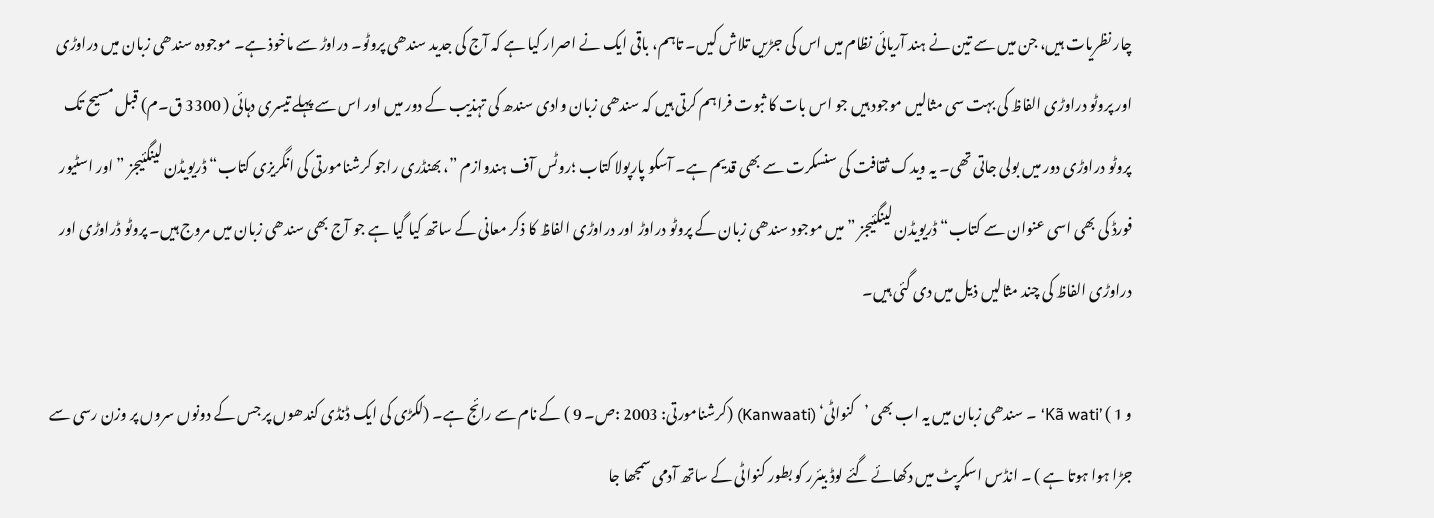چار نظریات ہیں، جن میں سے تین نے ہند آریائی نظام میں اس کی جڑیں تلاش کیں۔ تاہم، باقی ایک نے اصرار کیا ہے کہ آج کی جدید سندھی پروٹو۔ دراوڑ سے ماخوذ ہے۔ موجودہ سندھی زبان میں دراوڑی اور پروٹو دراوڑی الفاظ کی بہت سی مثالیں موجود ہیں جو اس بات کا ثبوت فراہم کرتی ہیں کہ سندھی زبان وادی سندھ کی تہذیب کے دور میں اور اس سے پہلے تیسری دہائی ( 3300 ق۔م) قبل مسیح تک پروٹو دراوڑی دور میں بولی جاتی تھی۔ یہ ویدک ثقافت کی سنسکرت سے بھی قدیم ہے۔ آسکو پارپولا کتاب ؛روٹس آف ہندوازم ”، بھنڈری راجو کرشنامورتی کی انگریزی کتاب“ ڈریویڈن لینگئیجز ”اور اسٹیور فورڈ کی بھی اسی عنوان سے کتاب“ ڈریویڈن لینگئیجز ”میں موجود سندھی زبان کے پروٹو دراوڑ اور دراوڑی الفاظ کا ذکر معانی کے ساتھ کیا گیا ہے جو آج بھی سندھی زبان میں مروج ہیں۔ پروٹو ڈراوڑی اور دراوڑی الفاظ کی چند مثالیں ذیل میں دی گئی ہیں۔

و 1 ) ’Kã wati‘ ۔ سندھی زبان میں یہ اب بھی ’کنواٹی‘ (Kanwaati) (کرشنامورتی: 2003 :ص۔ 9 ) کے نام سے رائج ہے۔ (لکڑی کی ایک ڈنڈی کندھوں پر جس کے دونوں سروں پر وزن رسی سے جڑا ہوا ہوتا ہے ) ۔ انڈس اسکرپٹ میں دکھائے گئے لوڈ بیئرر کو بطور کنواٹی کے ساتھ آدمی سمجھا جا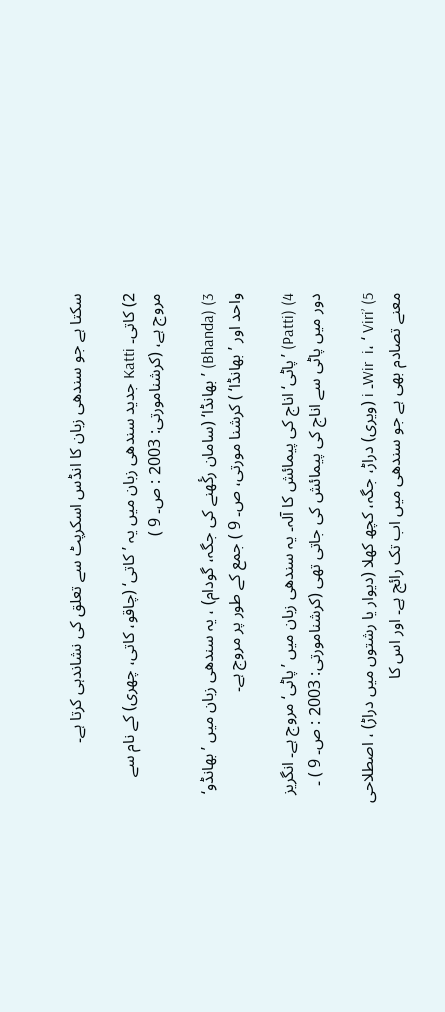سکتا ہے جو سندھی زبان کا انڈس اسکرپٹ سے تعلق کی نشاندہی کرتا ہے۔

2) کاتی۔ Katti جدید سندھی زبان میں یہ ’کاتی‘ (چاقو، کاتی، چھری) کے نام سے مروج ہے، (کرشنامورتی: 2003 : ص۔ 9 )

3) (Bhanda) ’بھانڈا‘ (سامان رکٔھنے کی جگہ، گودام) ، یہ سندھی زبان میں ’بھانڈو‘ واحد اور ’بھانڈا‘ ) کرشنا مورتی، ص۔ 9 ) جمع کے طور پر مروج ہے۔

4) (Patti) ’پاٹی‘ اناج کی پیمائش کا آلہ۔ یہ سندھی زبان میں ’پاٹی‘ مروج ہے۔ انگریز دور میں پاٹی سے اناج کی پیمائش کی جاتی تھی (کرشنامورتی: 2003 : ص۔ 9 ) ۔

5) ’Wir  i، ‘ Viri۔ i (ویری) دراڑ، جگہ، کچھ کھلا (دیوار یا رشتوں میں دراڑ) ، اصطلاحی معنے تصادم بھی ہے جو سندھی میں اب تک رائج ہے۔ اور اس کا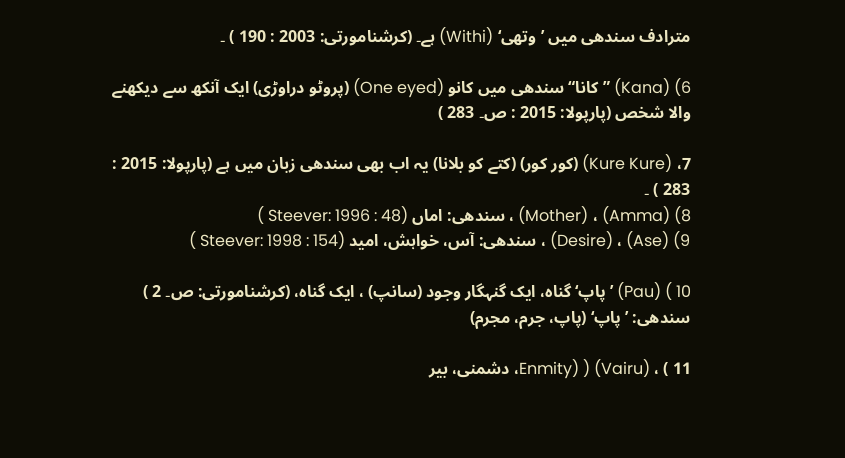مترادف سندھی میں ’وتھی‘ (Withi) ہے۔ (کرشنامورتی: 2003 : 190 ) ۔

6) (Kana) ”کانا“ سندھی میں کانو (One eyed) (پروٹو دراوڑی) ایک آنکھ سے دیکھنے والا شخص (پارپولا: 2015 : ص۔ 283 )

7، (Kure Kure) (کور کور) (کتے کو بلانا) یہ اب بھی سندھی زبان میں ہے (پارپولا: 2015 : 283 ) ۔
8) (Amma) ، (Mother) ، سندھی: اماں (Steever: 1996 : 48 )
9) (Ase) ، (Desire) ، سندھی: آس، خواہش، امید (Steever: 1998 : 154 )

10 ) (Pau) ’پاپ‘ گناہ، ایک گنہگار وجود (سانپ) ، ایک گناہ، (کرشنامورتی: ص۔ 2 ) سندھی: ’پاپ‘ (پاپ، جرم، مجرم)

11 ) ، (Vairu) ( (Enmity، دشمنی، بیر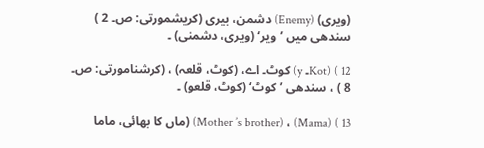(ویری) (Enemy) دشمن، بیری (کریشمورتی: ص۔ 2 ) سندھی میں ’ویر‘ (ویری، دشمنی) ۔

12 ) (Kot۔ y) کوٹ۔ اے، (کوٹ، قلعہ) ، (کرشنامورتی: ص۔ 8 ) ، سندھی ’کوٹ‘ (کوٹ، قلعو) ۔

13 ) (Mama) ، (Mother ’s brother) (ماں کا بھائی، ماما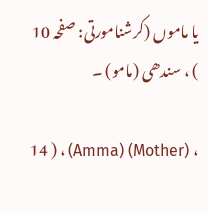یا ماموں (کرشنامورتی: صفحہ 10 ) ، سندھی (مامو) ۔

14 ) ، (Amma) (Mother) ،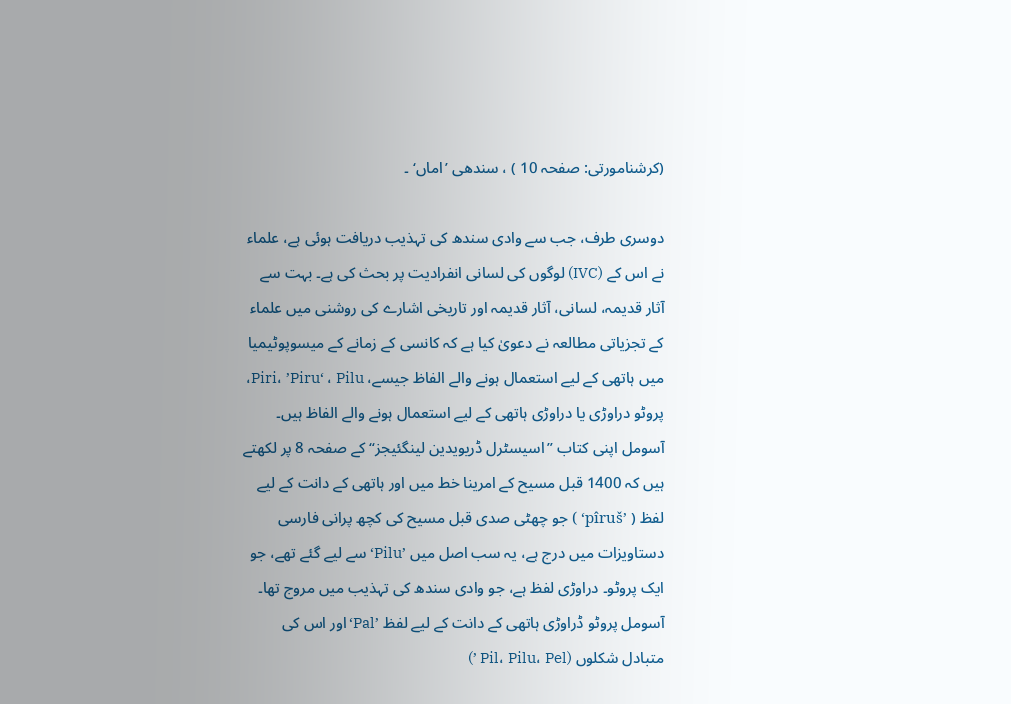(کرشنامورتی: صفحہ 10 ) ، سندھی ’اماں‘ ۔

دوسری طرف، جب سے وادی سندھ کی تہذیب دریافت ہوئی ہے، علماء نے اس کے (IVC) لوگوں کی لسانی انفرادیت پر بحث کی ہے۔ بہت سے آثار قدیمہ، لسانی، آثار قدیمہ اور تاریخی اشارے کی روشنی میں علماء کے تجزیاتی مطالعہ نے دعویٰ کیا ہے کہ کانسی کے زمانے کے میسوپوٹیمیا میں ہاتھی کے لیے استعمال ہونے والے الفاظ جیسے، Piri، ’Piru‘ ، Pilu، پروٹو دراوڑی یا دراوڑی ہاتھی کے لیے استعمال ہونے والے الفاظ ہیں۔ آسومل اپنی کتاب ”اسیسٹرل ڈریویدین لینگئیجز“ کے صفحہ 8 پر لکھتے ہیں کہ 1400 قبل مسیح کے امرینا خط میں اور ہاتھی کے دانت کے لیے لفظ ( ’pîruš‘ ) جو چھٹی صدی قبل مسیح کی کچھ پرانی فارسی دستاویزات میں درج ہے، یہ سب اصل میں ’Pilu‘ سے لیے گئے تھے، جو ایک پروٹو۔ دراوڑی لفظ ہے، جو وادی سندھ کی تہذیب میں مروج تھا۔ آسومل پروٹو ڈراوڑی ہاتھی کے دانت کے لیے لفظ ’Pal‘ اور اس کی متبادل شکلوں (Pil، Pilu، Pel ’)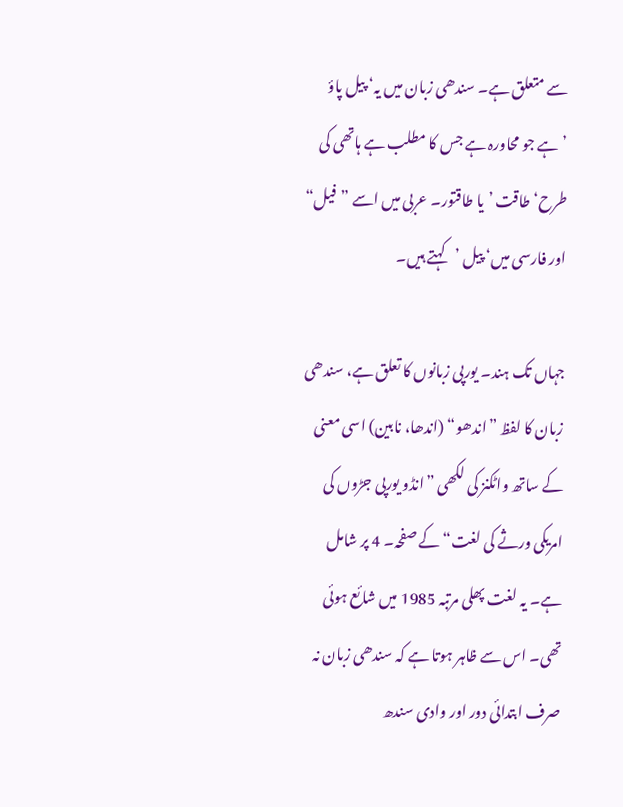سے متعلق ہے۔ سندھی زبان میں یہ‘ پیل پاؤ ’ہے جو محاورہ ہے جس کا مطلب ہے ہاتھی کی طرح‘ طاقت ’یا طاقتور۔ عربی میں اسے ”فیل“ اور فارسی میں‘ پیل ’کہتے ہیں۔

جہاں تک ہند۔ یورپی زبانوں کا تعلق ہے، سندھی زبان کا لفظ ”اندھو“ (اندھا، نابین) اسی معنی کے ساتھ واٹکنز کی لکھی ”انڈو یورپی جڑوں کی امریکی ورثے کی لغت“ کے صفحہ۔ 4 پر شامل ہے۔ یہ لغت پھلی مرتبہ 1985 میں شائع ہوئی تھی۔ اس سے ظاہر ہوتا ہے کہ سندھی زبان نہ صرف ابتدائی دور اور وادی سندھ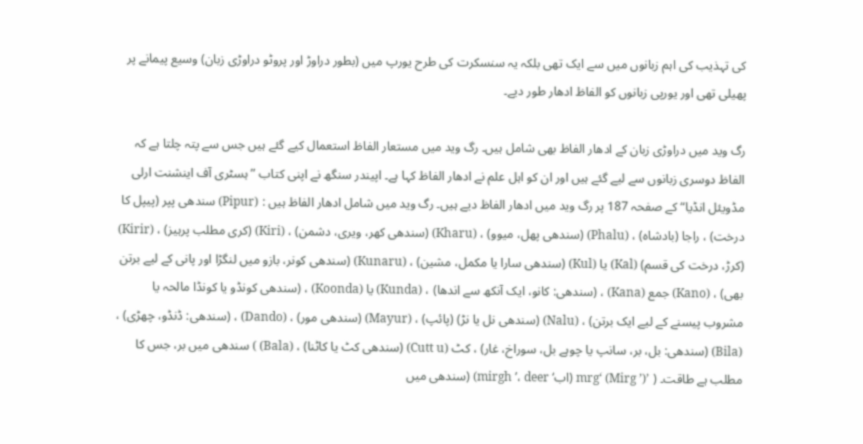کی تہذیب کی اہم زبانوں میں سے ایک تھی بلکہ یہ سنسکرت کی طرح یورپ میں (بطور دراوڑ اور پروٹو دراوڑی زبان) وسیع پیمانے پر پھیلی تھی اور یورپی زبانوں کو الفاظ ادھار طور دیے۔

رگ وید میں دراوڑی زبان کے ادھار الفاظ بھی شامل ہیں۔ رگ وید میں مستعار الفاظ استعمال کیے گئے ہیں جس سے پتہ چلتا ہے کہ الفاظ دوسری زبانوں سے لیے گئے ہیں اور ان کو اہل علم نے ادھار الفاظ کہا ہے۔ اپیندر سنگھ نے اپنی کتاب ”ہسٹری آف اینشنت ارلی مڈویئل انڈیا“ کے صفحہ 187 پر رگ وید میں ادھار الفاظ دیے ہیں۔ رگ وید میں شامل ادھار الفاظ ہیں : (Pipur) سندھی پپر (پیپل کا درخت) ، راجا (بادشاہ) ، (Phalu) (سندھی پھل، میوو) ، (Kharu) (سندھی کھر، ویری، دشمن) ، (Kiri) (کری مطلب پرہیز) ، (Kirir) (کرڑ، درخت کی قسم) (Kal) یا (Kul) (سندھی سارا یا مکمل، مشین) ، (Kunaru) (سندھی کونر، بازو میں لنگڑا اور پانی کے لیے برتن بھی) ، (Kano) جمع (Kana) ، (سندھی: کانو، ایک آنکھ سے اندھا) ، (Kunda) یا (Koonda) ، (سندھی کونڈو یا کونڈا مالحہ یا مشروب پیسنے کے لیے ایک برتن) ، (Nalu) (سندھی نل یا نڑ) (پائپ) ، (Mayur) (سندھی مور) ، (Dando) ، (سندھی: ڈنڈو، چھڑی) ، (Bila) (سندھی: بل، بر، سانپ یا چوہے بل، سوراخ، غار) ، کٹ (Cutt u) (سندھی کٹ یا کاٹنا) ، (Bala) ) سندھی میں بر، جس کا مطلب ہے طاقت۔ ( ’mrg‘ (Mirg ’) (اب‘ mirgh ’، deer) (سندھی میں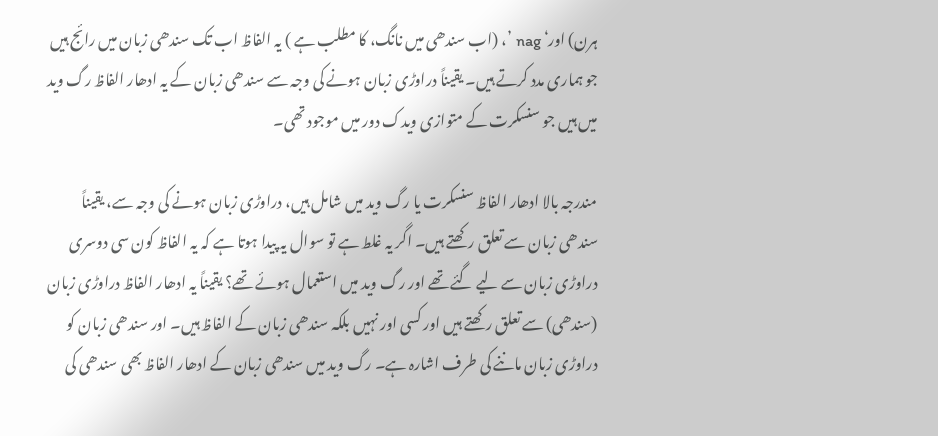ہرن) اور‘ nag ’، (اب سندھی میں نانگ، کا مطلب ہے ) یہ الفاظ اب تک سندھی زبان میں رائج ہیں جو ہماری مدد کرتے ہیں۔ یقیناً دراوڑی زبان ہونے کی وجہ سے سندھی زبان کے یہ ادھار الفاظ رگ وید میں ہیں جو سنسکرت کے متوازی ویدک دور میں موجود تھی۔

مندرجہ بالا ادھار الفاظ سنسکرت یا رگ وید میں شامل ہیں، دراوڑی زبان ہونے کی وجہ سے، یقیناً سندھی زبان سے تعلق رکھتے ہیں۔ اگر یہ غلط ہے تو سوال یہ پیدا ہوتا ہے کہ یہ الفاظ کون سی دوسری دراوڑی زبان سے لیے گئے تھے اور رگ وید میں استعمال ہوئے تھے؟ یقیناً یہ ادھار الفاظ دراوڑی زبان (سندھی) سے تعلق رکھتے ہیں اور کسی اور نہیں بلکہ سندھی زبان کے الفاظ ہیں۔ اور سندھی زبان کو دراوڑی زبان ماننے کی طرف اشارہ ہے۔ رگ وید میں سندھی زبان کے ادھار الفاظ بھی سندھی کی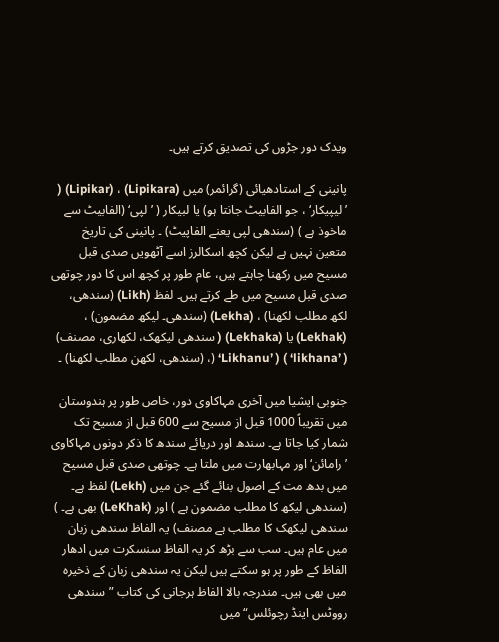ویدک دور جڑوں کی تصدیق کرتے ہیں۔

پانینی کے استادھیائی (گرائمر) میں (Lipikara) ، (Lipikar) ( ’لیپیکار‘ ، جو الفابیٹ جانتا ہو) یا لبیکار ( ’لپی‘ (الفابیٹ سے ماخوذ ہے ) (سندھی لپی یعنے الفاپیٹ) ۔ پانینی کی تاریخ متعین نہیں ہے لیکن کچھ اسکالرز اسے آٹھویں صدی قبل مسیح میں رکھنا چاہتے ہیں، عام طور پر کچھ اس کا دور چوتھی صدی قبل مسیح میں طے کرتے ہیں۔ لفظ (Likh) (سندھی، لکھ مطلب لکھنا) ، (Lekha) (سندھی۔ لیکھ مضمون) ، (Lekhak) یا (Lekhaka) ( سندھی لیکھک، لکھاری، مصنف) ( ’likhana‘ ) ( ’Likhanu‘ (، (سندھی، لکھن مطلب لکھنا) ۔

جنوبی ایشیا میں آخری مہاکاوی دور، خاص طور پر ہندوستان میں تقریباً 1000 قبل از مسیح سے 600 قبل از مسیح تک شمار کیا جاتا ہے۔ سندھ اور دریائے سندھ کا ذکر دونوں مہاکاوی ’رامائن‘ اور مہابھارت میں ملتا ہے۔ چوتھی صدی قبل مسیح میں بدھ مت کے اصول بنائے گئے جن میں (Lekh) لفظ ہے۔ (سندھی لیکھ کا مطلب مضمون ہے ) اور (LeKhak) بھی ہے۔ ) سندھی لیکھک کا مطلب ہے مصنف) یہ الفاظ سندھی زبان میں عام ہیں۔ سب سے بڑھ کر یہ الفاظ سنسکرت میں ادھار الفاظ کے طور پر ہو سکتے ہیں لیکن یہ سندھی زبان کے ذخیرہ میں بھی ہیں۔ مندرجہ بالا الفاظ ہرجانی کی کتاب ”سندھی رووٹس اینڈ رچوئلس“ میں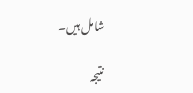شامل ہیں۔

نتیجہ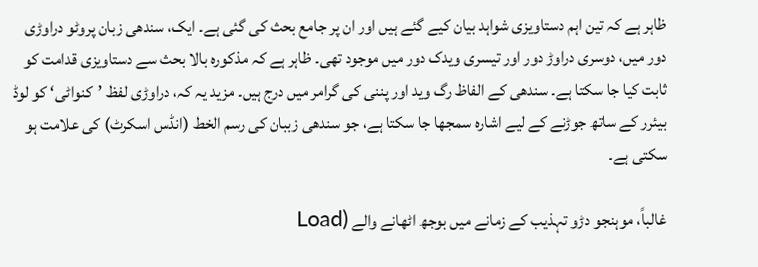ظاہر ہے کہ تین اہم دستاویزی شواہد بیان کیے گئے ہیں اور ان پر جامع بحث کی گئی ہے۔ ایک، سندھی زبان پروٹو دراوڑی دور میں، دوسری دراوڑ دور اور تیسری ویدک دور میں موجود تھی۔ ظاہر ہے کہ مذکورہ بالا بحث سے دستاویزی قدامت کو ثابت کیا جا سکتا ہے۔ سندھی کے الفاظ رگ وید اور پننی کی گرامر میں درج ہیں۔ مزید یہ کہ، دراوڑی لفظ ’کنواٹی‘ کو لوڈ بیئرر کے ساتھ جوڑنے کے لیے اشارہ سمجھا جا سکتا ہے، جو سندھی زببان کی رسم الخط (انڈس اسکرٹ) کی علامت ہو سکتی ہے۔

غالباً، موہنجو دڑو تہذیب کے زمانے میں بوجھ اٹھانے والے (Load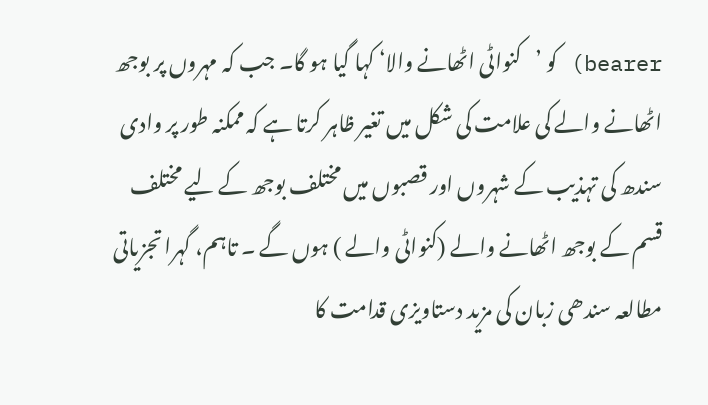bearer) کو ’کنواٹی اٹھانے والا‘ کہا گیا ہو گا۔ جب کہ مہروں پر بوجھ اٹھانے والے کی علامت کی شکل میں تغیر ظاہر کرتا ہے کہ ممکنہ طور پر وادی سندھ کی تہذیب کے شہروں اور قصبوں میں مختلف بوجھ کے لیے مختلف قسم کے بوجھ اٹھانے والے (کنواٹی والے ) ہوں گے ۔ تاہم، گہرا تجزیاتی مطالعہ سندھی زبان کی مزید دستاویزی قدامت کا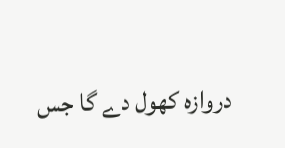دروازہ کھول دے گا جس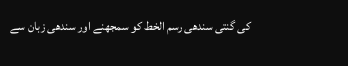کی گنتی سندھی رسم الخط کو سمجھنے اور سندھی زبان سے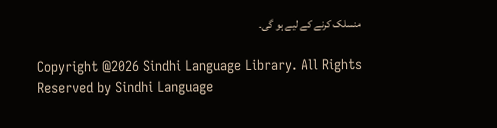منسلک کرنے کے لیے ہو گی۔

Copyright @2026 Sindhi Language Library. All Rights Reserved by Sindhi Language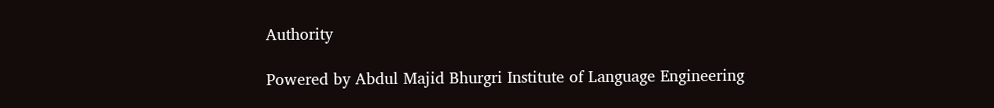Authority

Powered by Abdul Majid Bhurgri Institute of Language Engineering